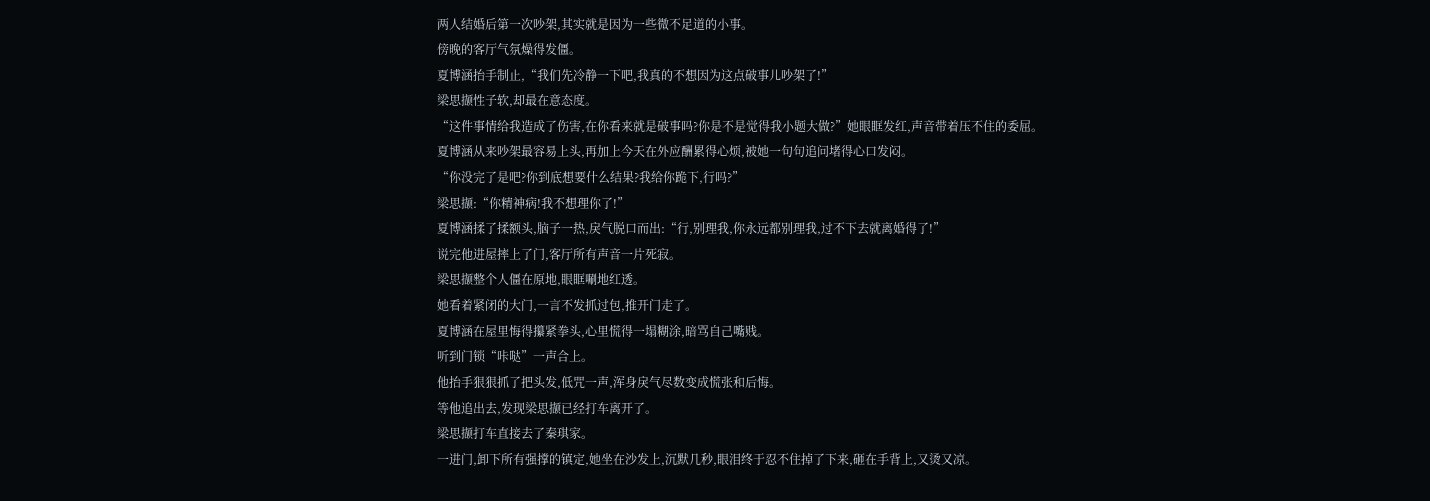两人结婚后第一次吵架,其实就是因为一些微不足道的小事。
傍晚的客厅气氛燥得发僵。
夏博涵抬手制止,“我们先冷静一下吧,我真的不想因为这点破事儿吵架了!”
梁思撷性子软,却最在意态度。
“这件事情给我造成了伤害,在你看来就是破事吗?你是不是觉得我小题大做?”她眼眶发红,声音带着压不住的委屈。
夏博涵从来吵架最容易上头,再加上今天在外应酬累得心烦,被她一句句追问堵得心口发闷。
“你没完了是吧?你到底想要什么结果?我给你跪下,行吗?”
梁思撷:“你精神病!我不想理你了!”
夏博涵揉了揉额头,脑子一热,戾气脱口而出:“行,别理我,你永远都别理我,过不下去就离婚得了!”
说完他进屋摔上了门,客厅所有声音一片死寂。
梁思撷整个人僵在原地,眼眶唰地红透。
她看着紧闭的大门,一言不发抓过包,推开门走了。
夏博涵在屋里悔得攥紧拳头,心里慌得一塌糊涂,暗骂自己嘴贱。
听到门锁“咔哒”一声合上。
他抬手狠狠抓了把头发,低咒一声,浑身戾气尽数变成慌张和后悔。
等他追出去,发现梁思撷已经打车离开了。
梁思撷打车直接去了秦琪家。
一进门,卸下所有强撑的镇定,她坐在沙发上,沉默几秒,眼泪终于忍不住掉了下来,砸在手背上,又烫又凉。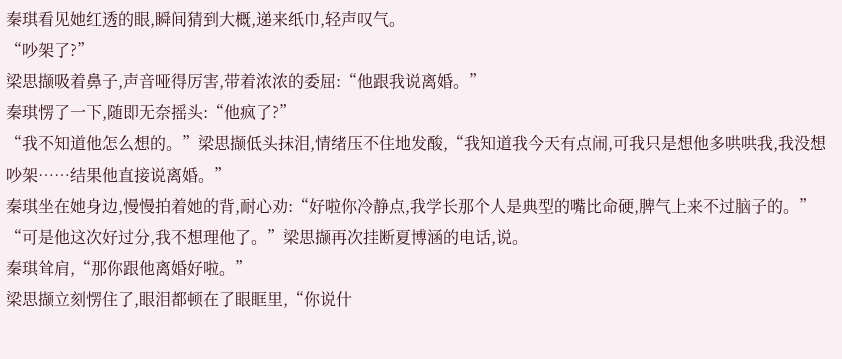秦琪看见她红透的眼,瞬间猜到大概,递来纸巾,轻声叹气。
“吵架了?”
梁思撷吸着鼻子,声音哑得厉害,带着浓浓的委屈:“他跟我说离婚。”
秦琪愣了一下,随即无奈摇头:“他疯了?”
“我不知道他怎么想的。”梁思撷低头抹泪,情绪压不住地发酸,“我知道我今天有点闹,可我只是想他多哄哄我,我没想吵架……结果他直接说离婚。”
秦琪坐在她身边,慢慢拍着她的背,耐心劝:“好啦你冷静点,我学长那个人是典型的嘴比命硬,脾气上来不过脑子的。”
“可是他这次好过分,我不想理他了。”梁思撷再次挂断夏博涵的电话,说。
秦琪耸肩,“那你跟他离婚好啦。”
梁思撷立刻愣住了,眼泪都顿在了眼眶里,“你说什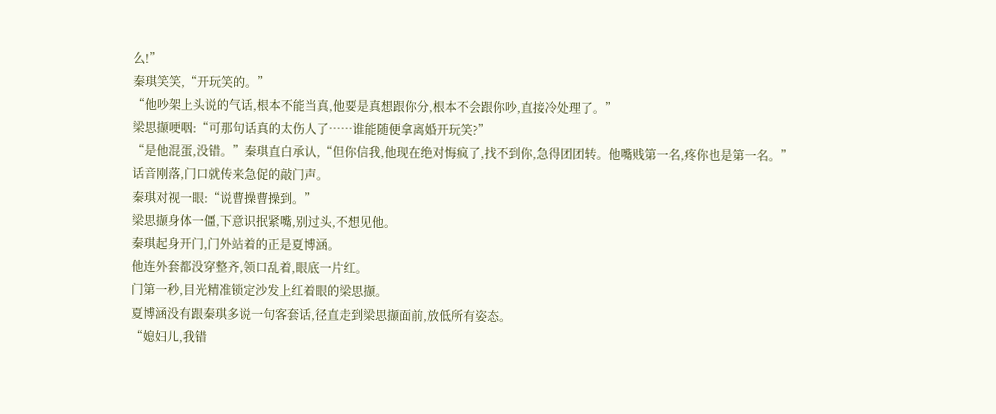么!”
秦琪笑笑,“开玩笑的。”
“他吵架上头说的气话,根本不能当真,他要是真想跟你分,根本不会跟你吵,直接冷处理了。”
梁思撷哽咽:“可那句话真的太伤人了……谁能随便拿离婚开玩笑?”
“是他混蛋,没错。”秦琪直白承认,“但你信我,他现在绝对悔疯了,找不到你,急得团团转。他嘴贱第一名,疼你也是第一名。”
话音刚落,门口就传来急促的敲门声。
秦琪对视一眼:“说曹操曹操到。”
梁思撷身体一僵,下意识抿紧嘴,别过头,不想见他。
秦琪起身开门,门外站着的正是夏博涵。
他连外套都没穿整齐,领口乱着,眼底一片红。
门第一秒,目光精准锁定沙发上红着眼的梁思撷。
夏博涵没有跟秦琪多说一句客套话,径直走到梁思撷面前,放低所有姿态。
“媳妇儿,我错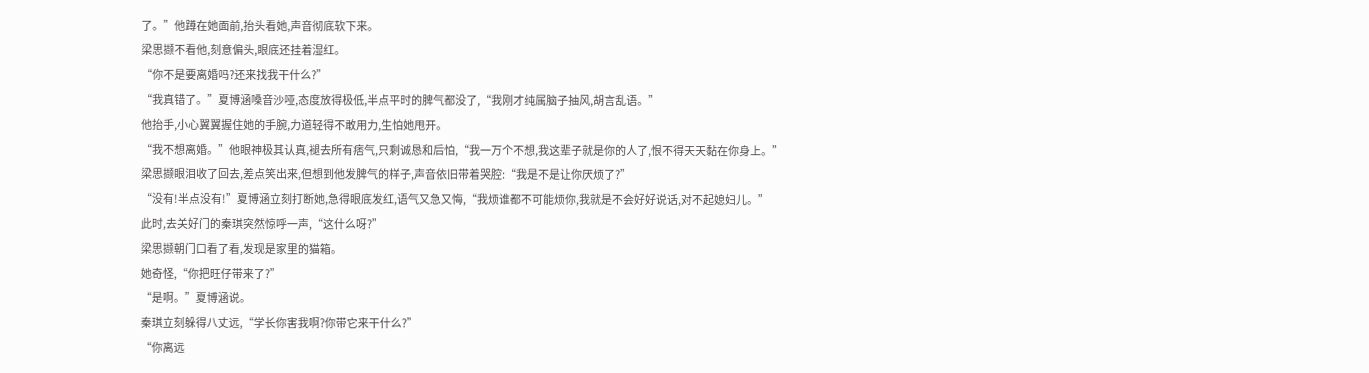了。”他蹲在她面前,抬头看她,声音彻底软下来。
梁思撷不看他,刻意偏头,眼底还挂着湿红。
“你不是要离婚吗?还来找我干什么?”
“我真错了。”夏博涵嗓音沙哑,态度放得极低,半点平时的脾气都没了,“我刚才纯属脑子抽风,胡言乱语。”
他抬手,小心翼翼握住她的手腕,力道轻得不敢用力,生怕她甩开。
“我不想离婚。”他眼神极其认真,褪去所有痞气,只剩诚恳和后怕,“我一万个不想,我这辈子就是你的人了,恨不得天天黏在你身上。”
梁思撷眼泪收了回去,差点笑出来,但想到他发脾气的样子,声音依旧带着哭腔:“我是不是让你厌烦了?”
“没有!半点没有!”夏博涵立刻打断她,急得眼底发红,语气又急又悔,“我烦谁都不可能烦你,我就是不会好好说话,对不起媳妇儿。”
此时,去关好门的秦琪突然惊呼一声,“这什么呀?”
梁思撷朝门口看了看,发现是家里的猫箱。
她奇怪,“你把旺仔带来了?”
“是啊。”夏博涵说。
秦琪立刻躲得八丈远,“学长你害我啊?你带它来干什么?”
“你离远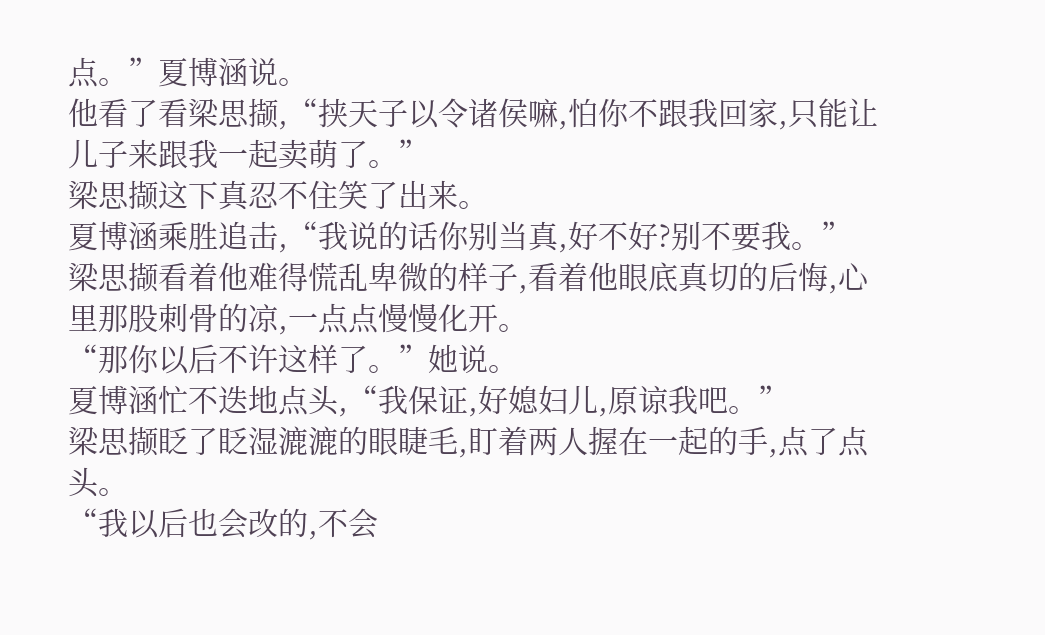点。”夏博涵说。
他看了看梁思撷,“挟天子以令诸侯嘛,怕你不跟我回家,只能让儿子来跟我一起卖萌了。”
梁思撷这下真忍不住笑了出来。
夏博涵乘胜追击,“我说的话你别当真,好不好?别不要我。”
梁思撷看着他难得慌乱卑微的样子,看着他眼底真切的后悔,心里那股刺骨的凉,一点点慢慢化开。
“那你以后不许这样了。”她说。
夏博涵忙不迭地点头,“我保证,好媳妇儿,原谅我吧。”
梁思撷眨了眨湿漉漉的眼睫毛,盯着两人握在一起的手,点了点头。
“我以后也会改的,不会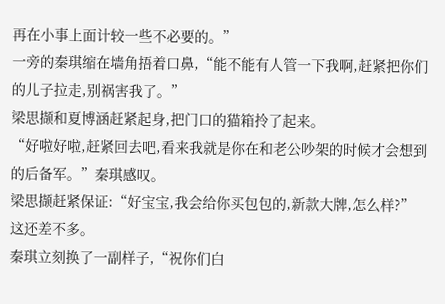再在小事上面计较一些不必要的。”
一旁的秦琪缩在墙角捂着口鼻,“能不能有人管一下我啊,赶紧把你们的儿子拉走,别祸害我了。”
梁思撷和夏博涵赶紧起身,把门口的猫箱拎了起来。
“好啦好啦,赶紧回去吧,看来我就是你在和老公吵架的时候才会想到的后备军。”秦琪感叹。
梁思撷赶紧保证:“好宝宝,我会给你买包包的,新款大牌,怎么样?”
这还差不多。
秦琪立刻换了一副样子,“祝你们白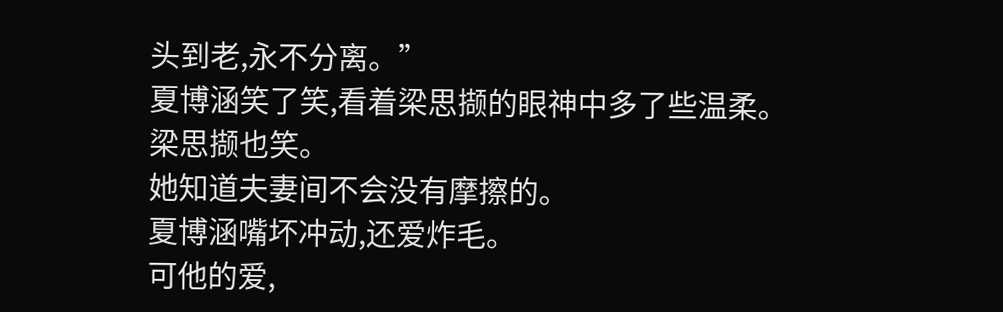头到老,永不分离。”
夏博涵笑了笑,看着梁思撷的眼神中多了些温柔。
梁思撷也笑。
她知道夫妻间不会没有摩擦的。
夏博涵嘴坏冲动,还爱炸毛。
可他的爱,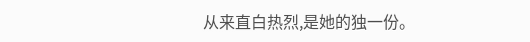从来直白热烈,是她的独一份。